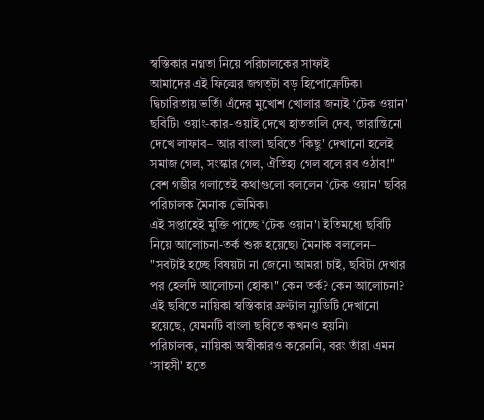স্বস্তিকার নগ্নতা নিয়ে পরিচালকের সাফাই
আমাদের এই ফিল্মের জগত্টা বড় হিপোক্রেটিক৷ দ্বিচারিতায় ভর্তি৷ এঁদের মুখোশ খোলার জন্যই ‘টেক ওয়ান' ছবিটি৷ ওয়াং-কার-ওয়াই দেখে হাততালি দেব, তারান্তিনো দেখে লাফাব– আর বাংলা ছবিতে ‘কিছু' দেখানো হলেই সমাজ গেল, সংস্কার গেল, ঐতিহ্য গেল বলে রব ওঠাব!" বেশ গম্ভীর গলাতেই কথাগুলো বললেন ‘টেক ওয়ান' ছবির পরিচালক মৈনাক ভৌমিক৷
এই সপ্তাহেই মুক্তি পাচ্ছে ‘টেক ওয়ান'৷ ইতিমধ্যে ছবিটি নিয়ে আলোচনা-তর্ক শুরু হয়েছে৷ মৈনাক বললেন– "সবটাই হচ্ছে বিষয়টা না জেনে৷ আমরা চাই, ছবিটা দেখার পর হেলদি আলোচনা হোক৷" কেন তর্ক? কেন আলোচনা? এই ছবিতে নায়িকা স্বস্তিকার ফ্রণ্টাল ন্যুডিটি দেখানো হয়েছে, যেমনটি বাংলা ছবিতে কখনও হয়নি৷
পরিচালক, নায়িকা অস্বীকারও করেননি, বরং তাঁরা এমন ‘সাহসী' হতে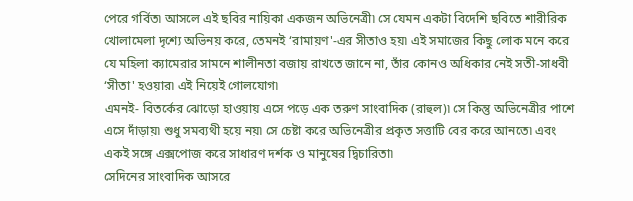পেরে গর্বিত৷ আসলে এই ছবির নায়িকা একজন অভিনেত্রী৷ সে যেমন একটা বিদেশি ছবিতে শারীরিক খোলামেলা দৃশ্যে অভিনয় করে, তেমনই ‘রামায়ণ'-এর সীতাও হয়৷ এই সমাজের কিছু লোক মনে করে যে মহিলা ক্যামেরার সামনে শালীনতা বজায় রাখতে জানে না, তাঁর কোনও অধিকার নেই সতী-সাধবী ‘সীতা' হওয়ার৷ এই নিয়েই গোলযোগ৷
এমনই- বিতর্কের ঝোড়ো হাওয়ায় এসে পড়ে এক তরুণ সাংবাদিক (রাহুল)৷ সে কিন্তু অভিনেত্রীর পাশে এসে দাঁড়ায়৷ শুধু সমব্যথী হয়ে নয়৷ সে চেষ্টা করে অভিনেত্রীর প্রকৃত সত্তাটি বের করে আনতে৷ এবং একই সঙ্গে এক্সপোজ করে সাধারণ দর্শক ও মানুষের দ্বিচারিতা৷
সেদিনের সাংবাদিক আসরে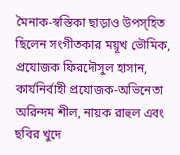মৈনাক-স্বস্তিকা ছাড়াও উপস্হিত ছিলেন সংগীতকার ময়ূখ ভৌমিক, প্রযোজক ফিরদৌসুল হাসান, কার্যনির্বাহী প্রযোজক-অভিনেতা অরিন্দম শীল, নায়ক রাহুল এবং ছবির খুদে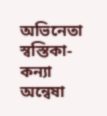অভিনেতা স্বস্তিকা-কন্যা অন্বেষা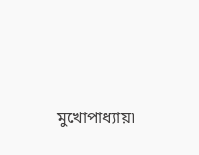মুখোপাধ্যায়৷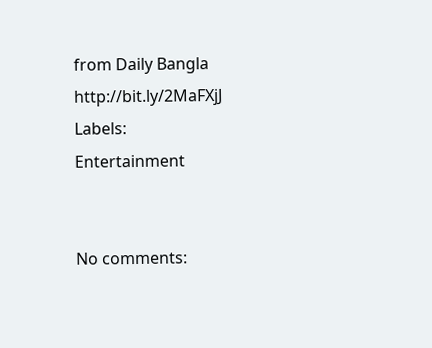from Daily Bangla http://bit.ly/2MaFXjJ
Labels:
Entertainment


No comments: